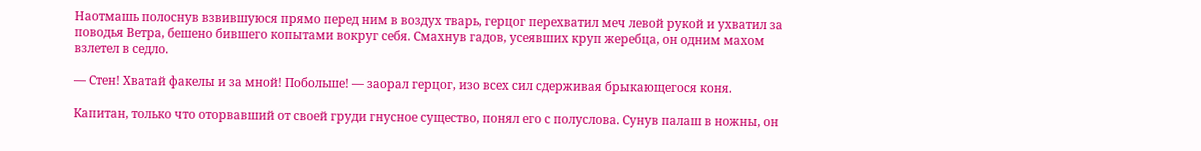Наотмашь полоснув взвившуюся прямо перед ним в воздух тварь, герцог перехватил меч левой рукой и ухватил за поводья Ветра, бешено бившего копытами вокруг себя. Смахнув гадов, усеявших круп жеребца, он одним махом взлетел в седло.

— Стен! Хватай факелы и за мной! Побольше! — заорал герцог, изо всех сил сдерживая брыкающегося коня.

Капитан, только что оторвавший от своей груди гнусное существо, понял его с полуслова. Сунув палаш в ножны, он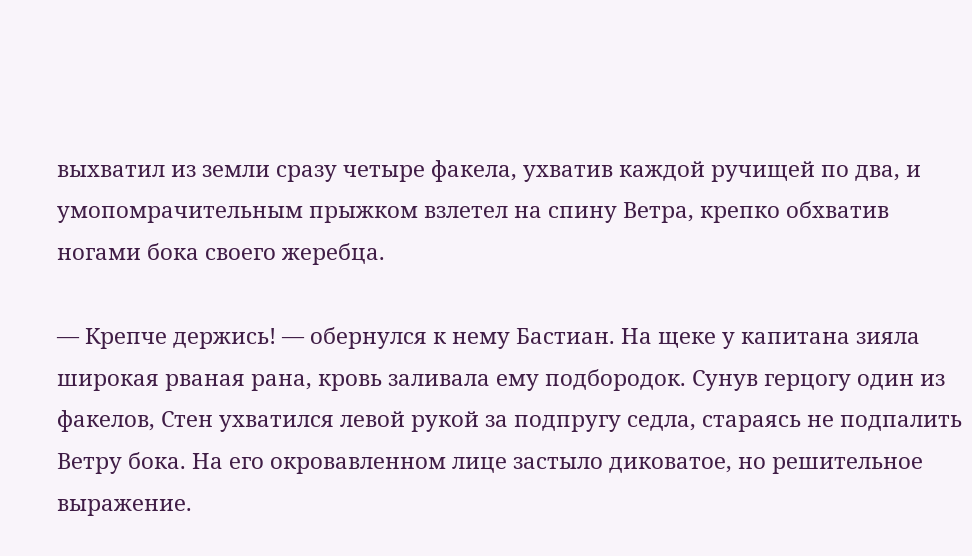выхватил из земли сразу четыре факела, ухватив каждой ручищей по два, и умопомрачительным прыжком взлетел на спину Ветра, крепко обхватив ногами бока своего жеребца.

— Крепче держись! — обернулся к нему Бастиан. На щеке у капитана зияла широкая рваная рана, кровь заливала ему подбородок. Сунув герцогу один из факелов, Стен ухватился левой рукой за подпругу седла, стараясь не подпалить Ветру бока. На его окровавленном лице застыло диковатое, но решительное выражение.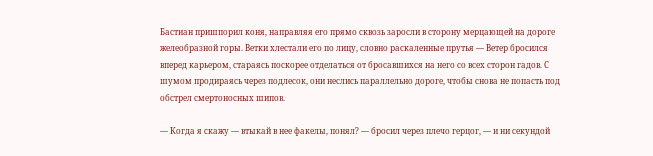Бастиан пришпорил коня, направляя его прямо сквозь заросли в сторону мерцающей на дороге желеобразной горы. Ветки хлестали его по лицу, словно раскаленные прутья — Ветер бросился вперед карьером, стараясь поскорее отделаться от бросавшихся на него со всех сторон гадов. С шумом продираясь через подлесок, они неслись параллельно дороге, чтобы снова не попасть под обстрел смертоносных шипов.

— Когда я скажу — втыкай в нее факелы, понял? — бросил через плечо герцог, — и ни секундой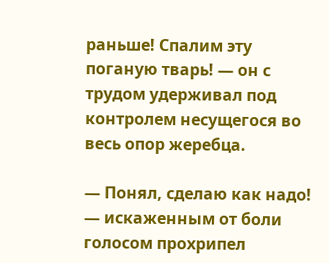раньше! Спалим эту поганую тварь! — он с трудом удерживал под контролем несущегося во весь опор жеребца.

— Понял, сделаю как надо! — искаженным от боли голосом прохрипел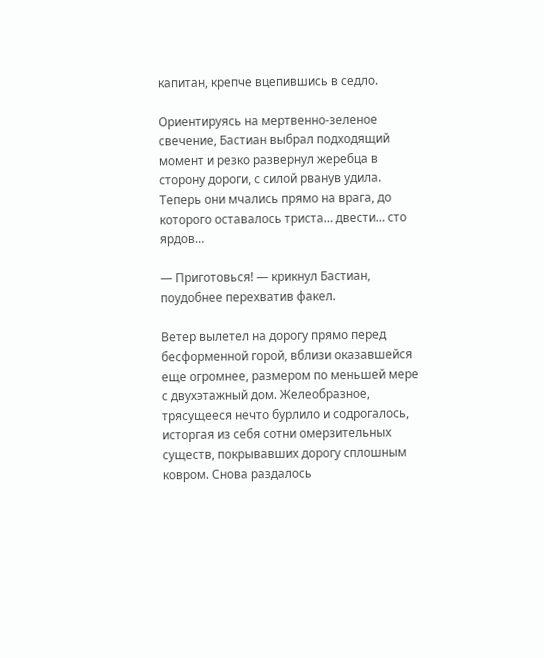капитан, крепче вцепившись в седло.

Ориентируясь на мертвенно-зеленое свечение, Бастиан выбрал подходящий момент и резко развернул жеребца в сторону дороги, с силой рванув удила. Теперь они мчались прямо на врага, до которого оставалось триста… двести… сто ярдов…

— Приготовься! — крикнул Бастиан, поудобнее перехватив факел.

Ветер вылетел на дорогу прямо перед бесформенной горой, вблизи оказавшейся еще огромнее, размером по меньшей мере с двухэтажный дом. Желеобразное, трясущееся нечто бурлило и содрогалось, исторгая из себя сотни омерзительных существ, покрывавших дорогу сплошным ковром. Снова раздалось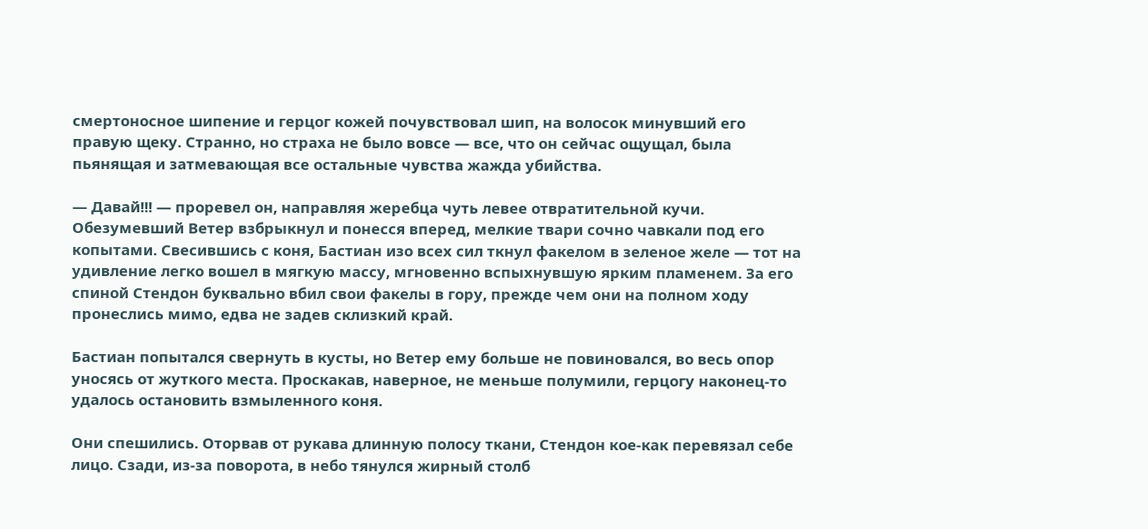смертоносное шипение и герцог кожей почувствовал шип, на волосок минувший его правую щеку. Странно, но страха не было вовсе — все, что он сейчас ощущал, была пьянящая и затмевающая все остальные чувства жажда убийства.

— Давай!!! — проревел он, направляя жеребца чуть левее отвратительной кучи. Обезумевший Ветер взбрыкнул и понесся вперед, мелкие твари сочно чавкали под его копытами. Свесившись с коня, Бастиан изо всех сил ткнул факелом в зеленое желе — тот на удивление легко вошел в мягкую массу, мгновенно вспыхнувшую ярким пламенем. За его спиной Стендон буквально вбил свои факелы в гору, прежде чем они на полном ходу пронеслись мимо, едва не задев склизкий край.

Бастиан попытался свернуть в кусты, но Ветер ему больше не повиновался, во весь опор уносясь от жуткого места. Проскакав, наверное, не меньше полумили, герцогу наконец-то удалось остановить взмыленного коня.

Они спешились. Оторвав от рукава длинную полосу ткани, Стендон кое-как перевязал себе лицо. Сзади, из-за поворота, в небо тянулся жирный столб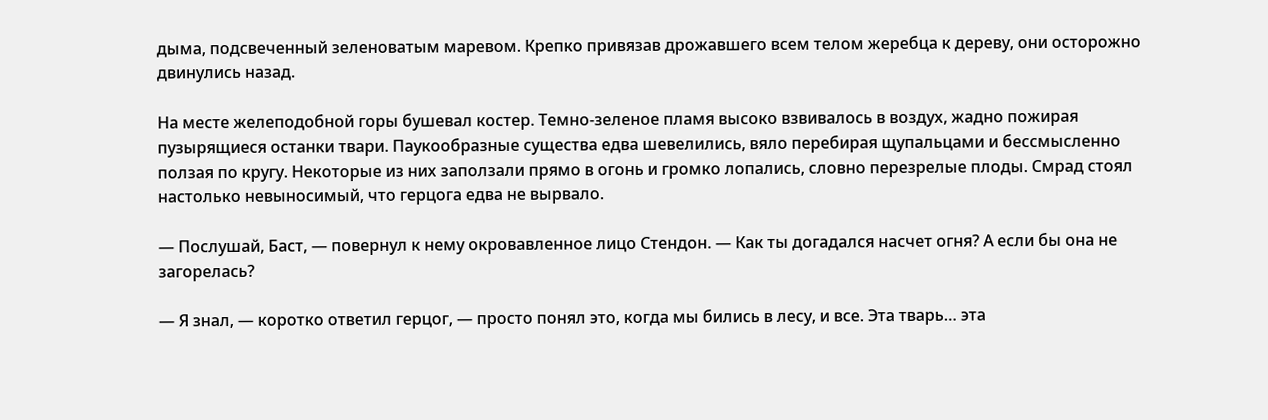дыма, подсвеченный зеленоватым маревом. Крепко привязав дрожавшего всем телом жеребца к дереву, они осторожно двинулись назад.

На месте желеподобной горы бушевал костер. Темно-зеленое пламя высоко взвивалось в воздух, жадно пожирая пузырящиеся останки твари. Паукообразные существа едва шевелились, вяло перебирая щупальцами и бессмысленно ползая по кругу. Некоторые из них заползали прямо в огонь и громко лопались, словно перезрелые плоды. Смрад стоял настолько невыносимый, что герцога едва не вырвало.

— Послушай, Баст, — повернул к нему окровавленное лицо Стендон. — Как ты догадался насчет огня? А если бы она не загорелась?

— Я знал, — коротко ответил герцог, — просто понял это, когда мы бились в лесу, и все. Эта тварь… эта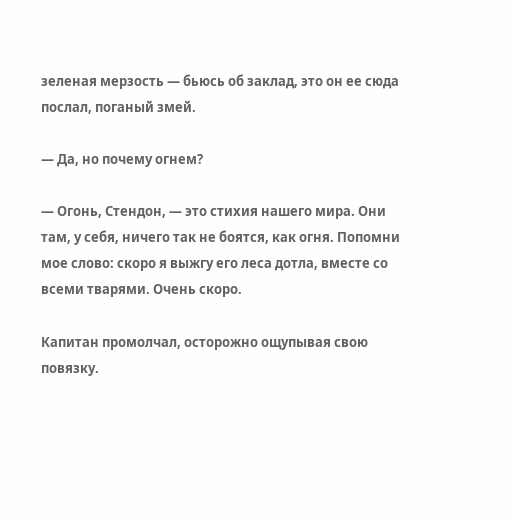зеленая мерзость — бьюсь об заклад, это он ее сюда послал, поганый змей.

— Да, но почему огнем?

— Огонь, Стендон, — это стихия нашего мира. Они там, у себя, ничего так не боятся, как огня. Попомни мое слово: скоро я выжгу его леса дотла, вместе со всеми тварями. Очень скоро.

Капитан промолчал, осторожно ощупывая свою повязку.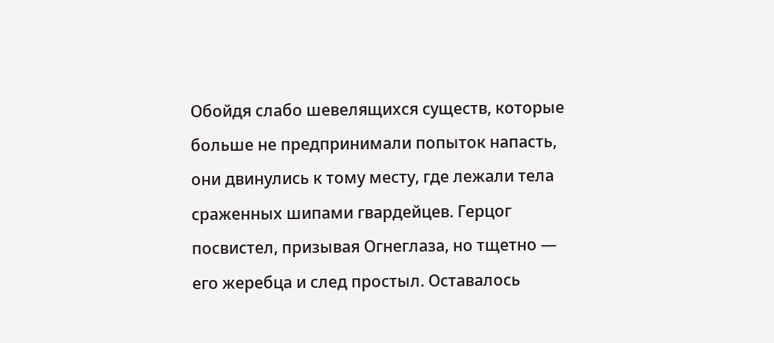Обойдя слабо шевелящихся существ, которые больше не предпринимали попыток напасть, они двинулись к тому месту, где лежали тела сраженных шипами гвардейцев. Герцог посвистел, призывая Огнеглаза, но тщетно — его жеребца и след простыл. Оставалось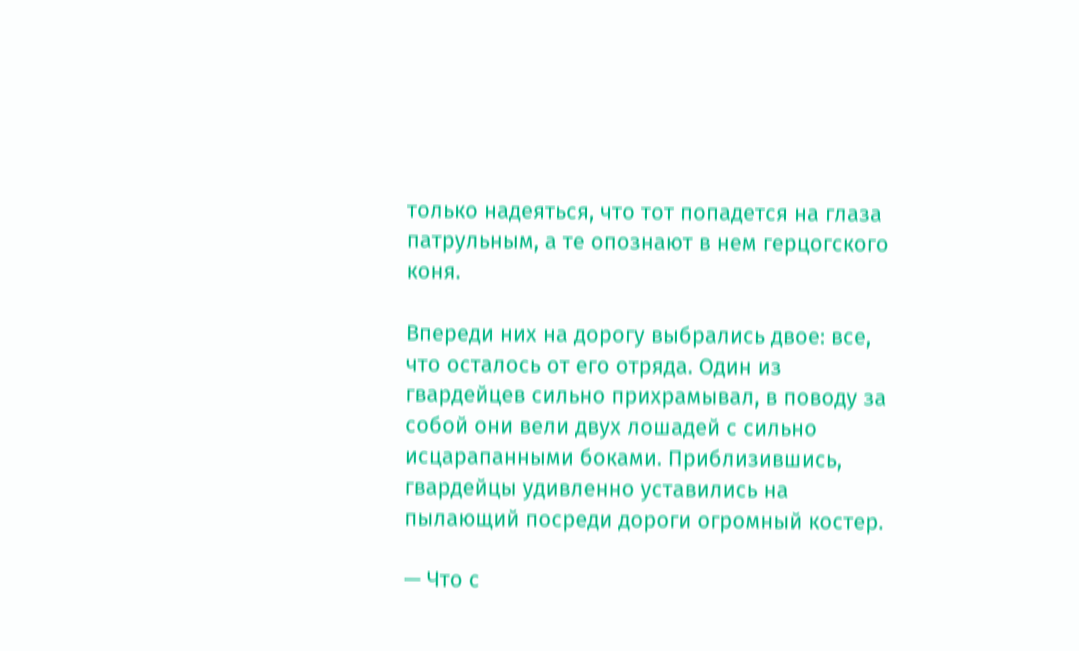только надеяться, что тот попадется на глаза патрульным, а те опознают в нем герцогского коня.

Впереди них на дорогу выбрались двое: все, что осталось от его отряда. Один из гвардейцев сильно прихрамывал, в поводу за собой они вели двух лошадей с сильно исцарапанными боками. Приблизившись, гвардейцы удивленно уставились на пылающий посреди дороги огромный костер.

— Что с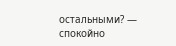остальными? — спокойно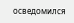осведомился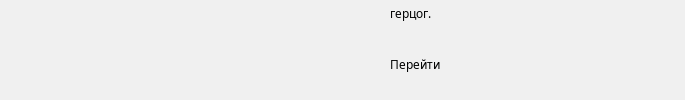герцог.

Перейти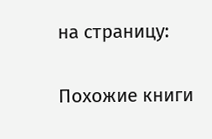на страницу:

Похожие книги